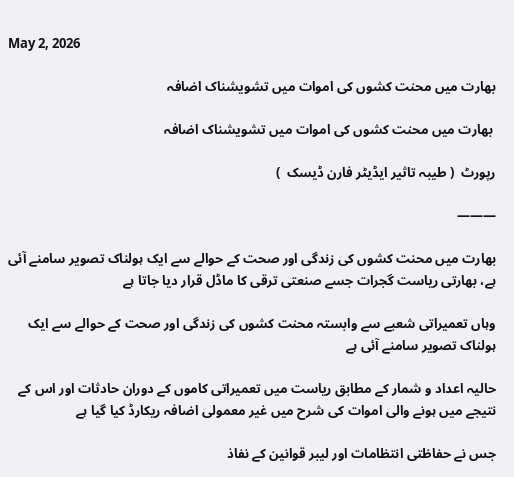May 2, 2026

بھارت میں محنت کشوں کی اموات میں تشویشناک اضافہ

 بھارت میں محنت کشوں کی اموات میں تشویشناک اضافہ

رپورٹ  ( طیبہ تاثیر ایڈیٹر فارن ڈیسک  )

———

بھارت میں محنت کشوں کی زندگی اور صحت کے حوالے سے ایک ہولناک تصویر سامنے آئی ہے، بھارتی ریاست گجرات جسے صنعتی ترقی کا ماڈل قرار دیا جاتا ہے

وہاں تعمیراتی شعبے سے وابستہ محنت کشوں کی زندگی اور صحت کے حوالے سے ایک ہولناک تصویر سامنے آئی ہے

حالیہ اعداد و شمار کے مطابق ریاست میں تعمیراتی کاموں کے دوران حادثات اور اس کے نتیجے میں ہونے والی اموات کی شرح میں غیر معمولی اضافہ ریکارڈ کیا گیا ہے

جس نے حفاظتی انتظامات اور لیبر قوانین کے نفاذ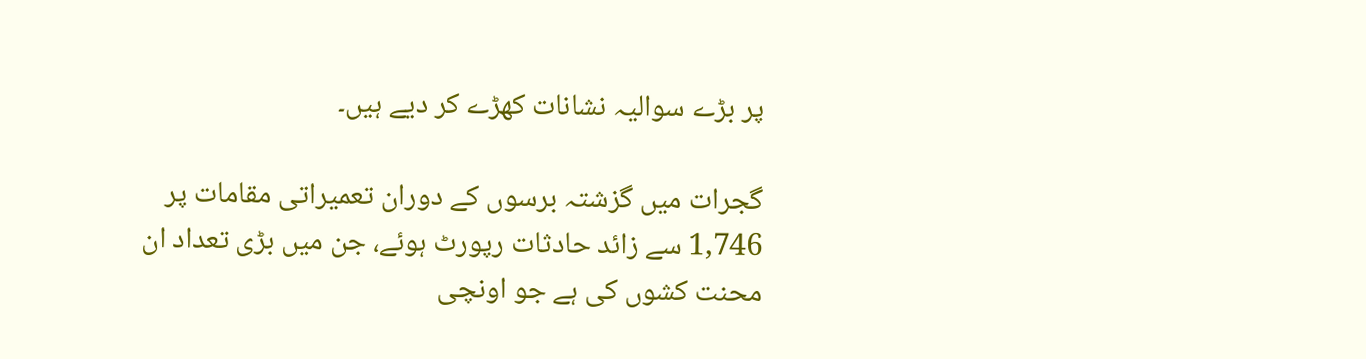پر بڑے سوالیہ نشانات کھڑے کر دیے ہیں۔

گجرات میں گزشتہ برسوں کے دوران تعمیراتی مقامات پر 1,746 سے زائد حادثات رپورٹ ہوئے، جن میں بڑی تعداد ان محنت کشوں کی ہے جو اونچی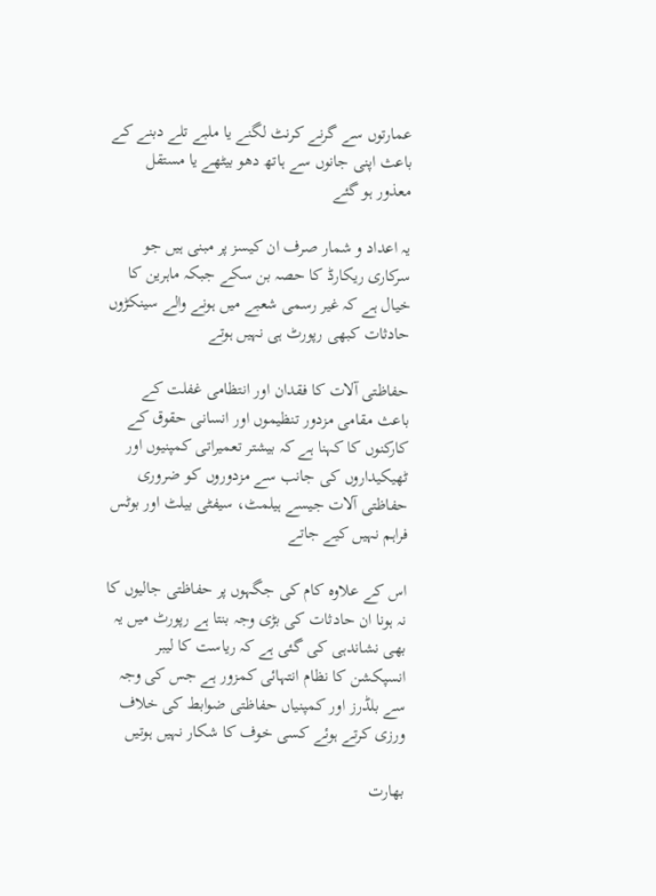عمارتوں سے گرنے کرنٹ لگنے یا ملبے تلے دبنے کے باعث اپنی جانوں سے ہاتھ دھو بیٹھے یا مستقل معذور ہو گئے

یہ اعداد و شمار صرف ان کیسز پر مبنی ہیں جو سرکاری ریکارڈ کا حصہ بن سکے جبکہ ماہرین کا خیال ہے کہ غیر رسمی شعبے میں ہونے والے سینکڑوں حادثات کبھی رپورٹ ہی نہیں ہوتے

حفاظتی آلات کا فقدان اور انتظامی غفلت کے باعث مقامی مزدور تنظیموں اور انسانی حقوق کے کارکنوں کا کہنا ہے کہ بیشتر تعمیراتی کمپنیوں اور ٹھیکیداروں کی جانب سے مزدوروں کو ضروری حفاظتی آلات جیسے ہیلمٹ، سیفٹی بیلٹ اور بوٹس فراہم نہیں کیے جاتے

اس کے علاوہ کام کی جگہوں پر حفاظتی جالیوں کا نہ ہونا ان حادثات کی بڑی وجہ بنتا ہے رپورٹ میں یہ بھی نشاندہی کی گئی ہے کہ ریاست کا لیبر انسپکشن کا نظام انتہائی کمزور ہے جس کی وجہ سے بلڈرز اور کمپنیاں حفاظتی ضوابط کی خلاف ورزی کرتے ہوئے کسی خوف کا شکار نہیں ہوتیں

بھارت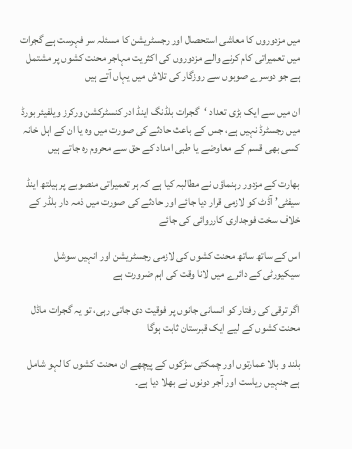میں مزدوروں کا معاشی استحصال اور رجسٹریشن کا مسئلہ سر فہرست ہے گجرات میں تعمیراتی کام کرنے والے مزدوروں کی اکثریت مہاجر محنت کشوں پر مشتمل ہے جو دوسرے صوبوں سے روزگار کی تلاش میں یہاں آتے ہیں

ان میں سے ایک بڑی تعداد ‘گجرات بلڈنگ اینڈ ادر کنسٹرکشن ورکرز ویلفیئر بورڈ میں رجسٹرڈ نہیں ہے، جس کے باعث حادثے کی صورت میں وہ یا ان کے اہل خانہ کسی بھی قسم کے معاوضے یا طبی امداد کے حق سے محروم رہ جاتے ہیں

بھارت کے مزدور رہنماؤں نے مطالبہ کیا ہے کہ ہر تعمیراتی منصوبے پر ہیلتھ اینڈ سیفٹی’ آڈٹ کو لازمی قرار دیا جائے اور حادثے کی صورت میں ذمہ دار بلڈر کے خلاف سخت فوجداری کارروائی کی جائے

اس کے ساتھ ساتھ محنت کشوں کی لازمی رجسٹریشن اور انہیں سوشل سیکیورٹی کے دائرے میں لانا وقت کی اہم ضرورت ہے

اگر ترقی کی رفتار کو انسانی جانوں پر فوقیت دی جاتی رہی، تو یہ گجرات ماڈل محنت کشوں کے لیے ایک قبرستان ثابت ہوگا

بلند و بالا عمارتوں اور چمکتی سڑکوں کے پیچھے ان محنت کشوں کا لہو شامل ہے جنہیں ریاست اور آجر دونوں نے بھلا دیا ہے۔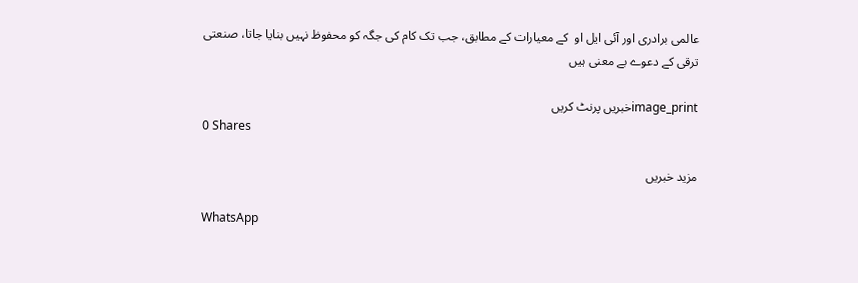عالمی برادری اور آئی ایل او  کے معیارات کے مطابق، جب تک کام کی جگہ کو محفوظ نہیں بنایا جاتا، صنعتی ترقی کے دعوے بے معنی ہیں

image_printخبریں پرنٹ کریں
0 Shares

مزید خبریں

WhatsApp